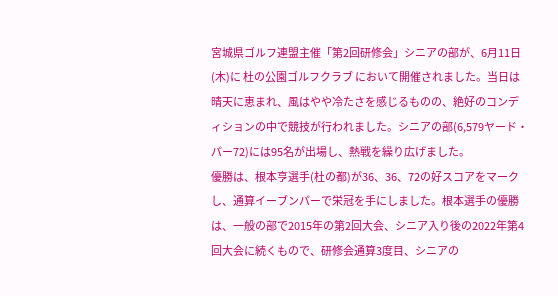宮城県ゴルフ連盟主催「第2回研修会」シニアの部が、6月11日(木)に 杜の公園ゴルフクラブ において開催されました。当日は晴天に恵まれ、風はやや冷たさを感じるものの、絶好のコンディションの中で競技が行われました。シニアの部(6,579ヤード・パー72)には95名が出場し、熱戦を繰り広げました。
優勝は、根本亨選手(杜の都)が36、36、72の好スコアをマークし、通算イーブンパーで栄冠を手にしました。根本選手の優勝は、一般の部で2015年の第2回大会、シニア入り後の2022年第4回大会に続くもので、研修会通算3度目、シニアの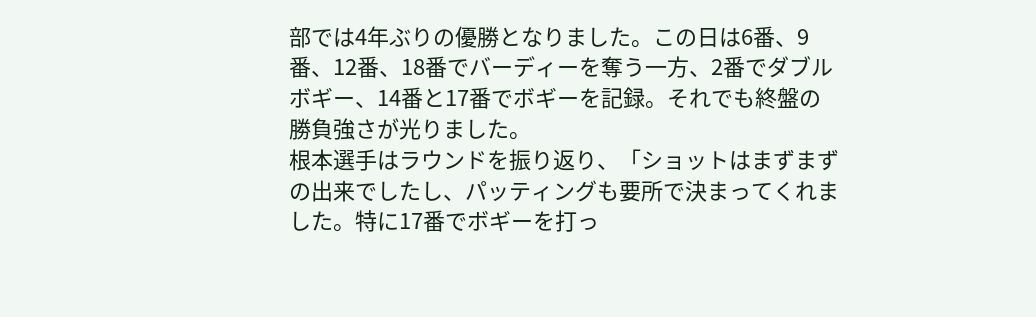部では4年ぶりの優勝となりました。この日は6番、9番、12番、18番でバーディーを奪う一方、2番でダブルボギー、14番と17番でボギーを記録。それでも終盤の勝負強さが光りました。
根本選手はラウンドを振り返り、「ショットはまずまずの出来でしたし、パッティングも要所で決まってくれました。特に17番でボギーを打っ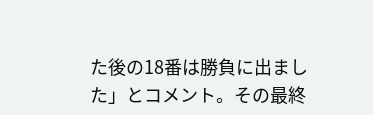た後の18番は勝負に出ました」とコメント。その最終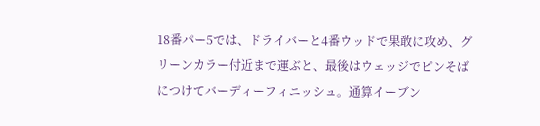18番パー5では、ドライバーと4番ウッドで果敢に攻め、グリーンカラー付近まで運ぶと、最後はウェッジでピンそばにつけてバーディーフィニッシュ。通算イーブン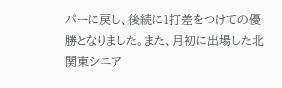パーに戻し、後続に1打差をつけての優勝となりました。また、月初に出場した北関東シニア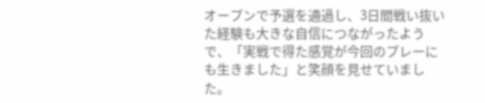オープンで予選を通過し、3日間戦い抜いた経験も大きな自信につながったようで、「実戦で得た感覚が今回のプレーにも生きました」と笑顔を見せていました。